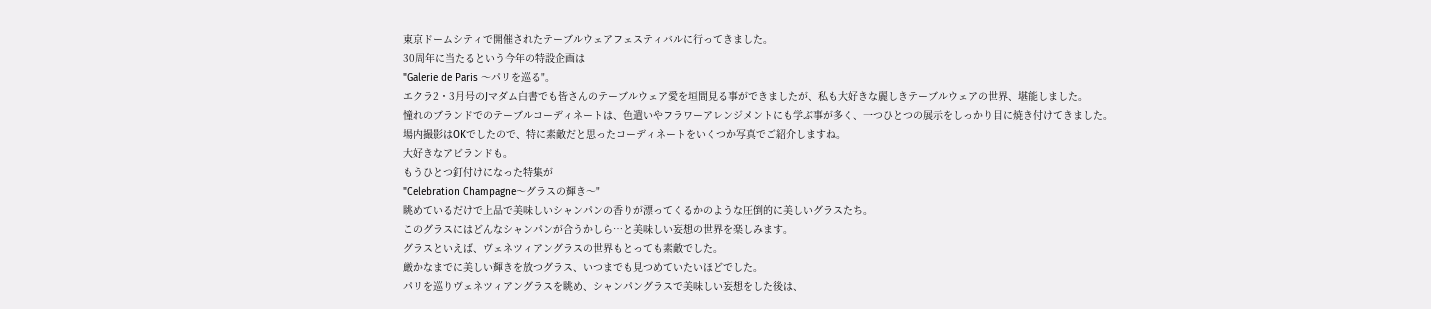東京ドームシティで開催されたテーブルウェアフェスティバルに行ってきました。
30周年に当たるという今年の特設企画は
"Galerie de Paris 〜パリを巡る"。
エクラ2・3月号のJマダム白書でも皆さんのテーブルウェア愛を垣間見る事ができましたが、私も大好きな麗しきテーブルウェアの世界、堪能しました。
憧れのブランドでのテーブルコーディネートは、色遣いやフラワーアレンジメントにも学ぶ事が多く、一つひとつの展示をしっかり目に焼き付けてきました。
場内撮影はOKでしたので、特に素敵だと思ったコーディネートをいくつか写真でご紹介しますね。
大好きなアビランドも。
もうひとつ釘付けになった特集が
"Celebration Champagne〜グラスの輝き〜"
眺めているだけで上品で美味しいシャンパンの香りが漂ってくるかのような圧倒的に美しいグラスたち。
このグラスにはどんなシャンパンが合うかしら…と美味しい妄想の世界を楽しみます。
グラスといえば、ヴェネツィアングラスの世界もとっても素敵でした。
厳かなまでに美しい輝きを放つグラス、いつまでも見つめていたいほどでした。
パリを巡りヴェネツィアングラスを眺め、シャンパングラスで美味しい妄想をした後は、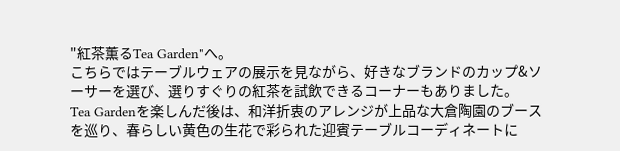"紅茶薫るTea Garden"へ。
こちらではテーブルウェアの展示を見ながら、好きなブランドのカップ&ソーサーを選び、選りすぐりの紅茶を試飲できるコーナーもありました。
Tea Gardenを楽しんだ後は、和洋折衷のアレンジが上品な大倉陶園のブースを巡り、春らしい黄色の生花で彩られた迎賓テーブルコーディネートに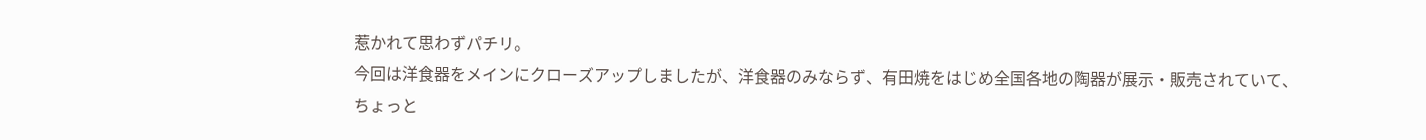惹かれて思わずパチリ。
今回は洋食器をメインにクローズアップしましたが、洋食器のみならず、有田焼をはじめ全国各地の陶器が展示・販売されていて、ちょっと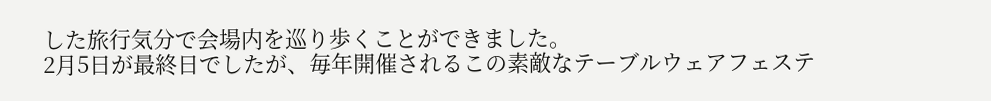した旅行気分で会場内を巡り歩くことができました。
2月5日が最終日でしたが、毎年開催されるこの素敵なテーブルウェアフェステ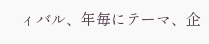ィバル、年毎にテーマ、企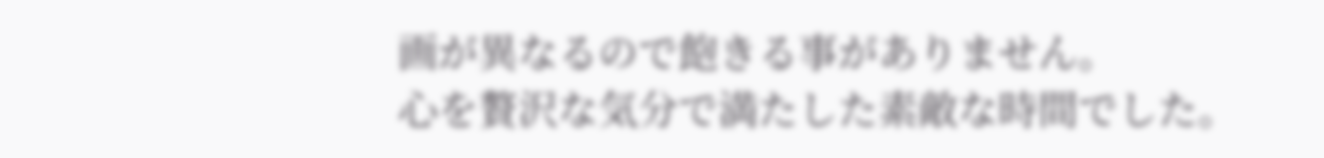画が異なるので飽きる事がありません。
心を贅沢な気分で満たした素敵な時間でした。